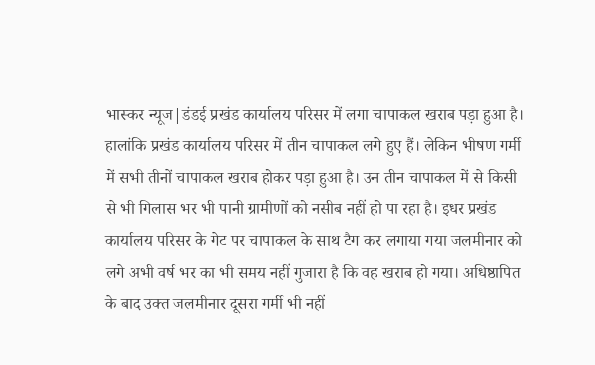भास्कर न्यूज|डंडई प्रखंड कार्यालय परिसर में लगा चापाकल खराब पड़ा हुआ है। हालांकि प्रखंड कार्यालय परिसर में तीन चापाकल लगे हुए हैं। लेकिन भीषण गर्मी में सभी तीनों चापाकल खराब होकर पड़ा हुआ है। उन तीन चापाकल में से किसी से भी गिलास भर भी पानी ग्रामीणों को नसीब नहीं हो पा रहा है। इधर प्रखंड कार्यालय परिसर के गेट पर चापाकल के साथ टैग कर लगाया गया जलमीनार को लगे अभी वर्ष भर का भी समय नहीं गुजारा है कि वह खराब हो गया। अधिष्ठापित के बाद उक्त जलमीनार दूसरा गर्मी भी नहीं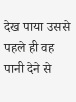देख पाया उससे पहले ही वह पानी देने से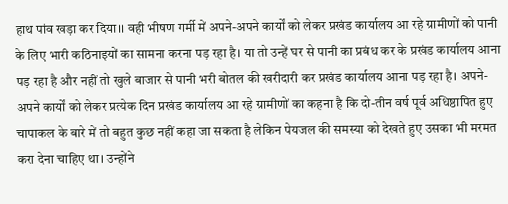हाथ पांव खड़ा कर दिया।। वही भीषण गर्मी में अपने-अपने कार्यों को लेकर प्रखंड कार्यालय आ रहे ग्रामीणों को पानी के लिए भारी कठिनाइयों का सामना करना पड़ रहा है। या तो उन्हें घर से पानी का प्रबंध कर के प्रखंड कार्यालय आना पड़ रहा है और नहीं तो खुले बाजार से पानी भरी बोतल की खरीदारी कर प्रखंड कार्यालय आना पड़ रहा है। अपने-अपने कार्यों को लेकर प्रत्येक दिन प्रखंड कार्यालय आ रहे ग्रामीणों का कहना है कि दो-तीन वर्ष पूर्व अधिष्ठापित हुए चापाकल के बारे में तो बहुत कुछ नहीं कहा जा सकता है लेकिन पेयजल की समस्या को देखते हुए उसका भी मरमत करा देना चाहिए था। उन्होंने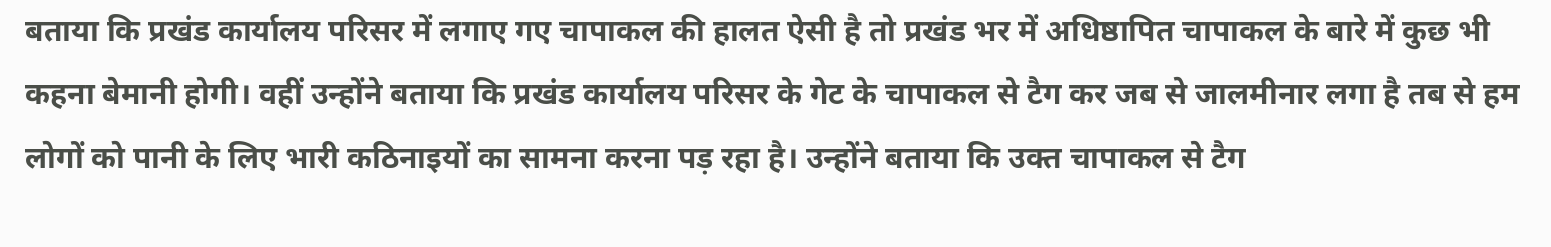बताया कि प्रखंड कार्यालय परिसर में लगाए गए चापाकल की हालत ऐसी है तो प्रखंड भर में अधिष्ठापित चापाकल के बारे में कुछ भी कहना बेमानी होगी। वहीं उन्होंने बताया कि प्रखंड कार्यालय परिसर के गेट के चापाकल से टैग कर जब से जालमीनार लगा है तब से हम लोगों को पानी के लिए भारी कठिनाइयों का सामना करना पड़ रहा है। उन्होंने बताया कि उक्त चापाकल से टैग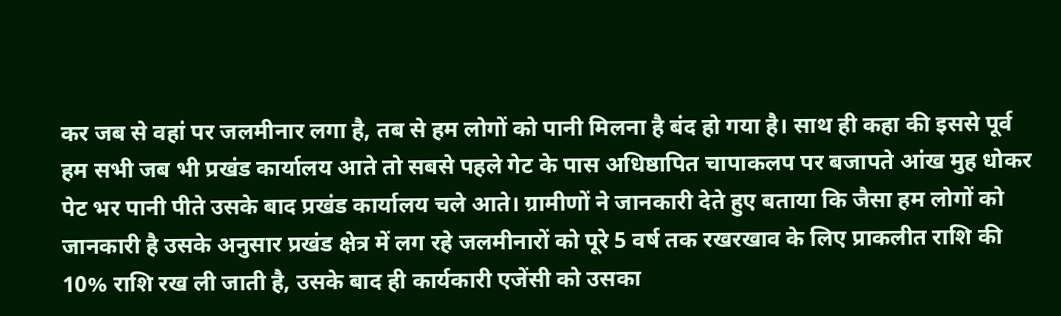कर जब से वहां पर जलमीनार लगा है, तब से हम लोगों को पानी मिलना है बंद हो गया है। साथ ही कहा की इससे पूर्व हम सभी जब भी प्रखंड कार्यालय आते तो सबसे पहले गेट के पास अधिष्ठापित चापाकलप पर बजापते आंख मुह धोकर पेट भर पानी पीते उसके बाद प्रखंड कार्यालय चले आते। ग्रामीणों ने जानकारी देते हुए बताया कि जैसा हम लोगों को जानकारी है उसके अनुसार प्रखंड क्षेत्र में लग रहे जलमीनारों को पूरे 5 वर्ष तक रखरखाव के लिए प्राकलीत राशि की 10% राशि रख ली जाती है, उसके बाद ही कार्यकारी एजेंसी को उसका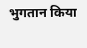भुगतान किया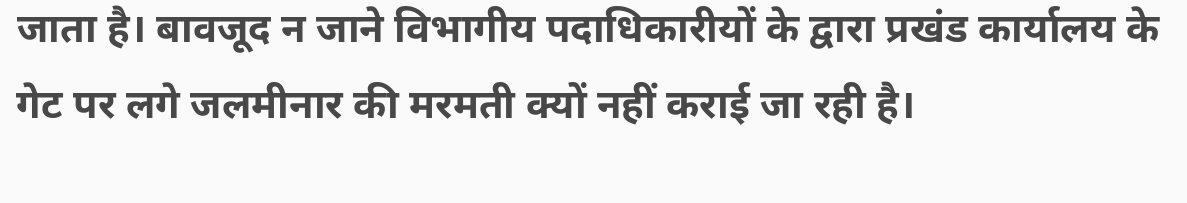जाता है। बावजूद न जाने विभागीय पदाधिकारीयों के द्वारा प्रखंड कार्यालय के गेट पर लगे जलमीनार की मरमती क्यों नहीं कराई जा रही है।